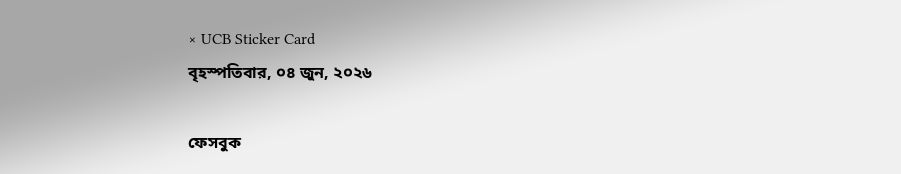× UCB Sticker Card
বৃহস্পতিবার, ০৪ জুন, ২০২৬

ফেসবুক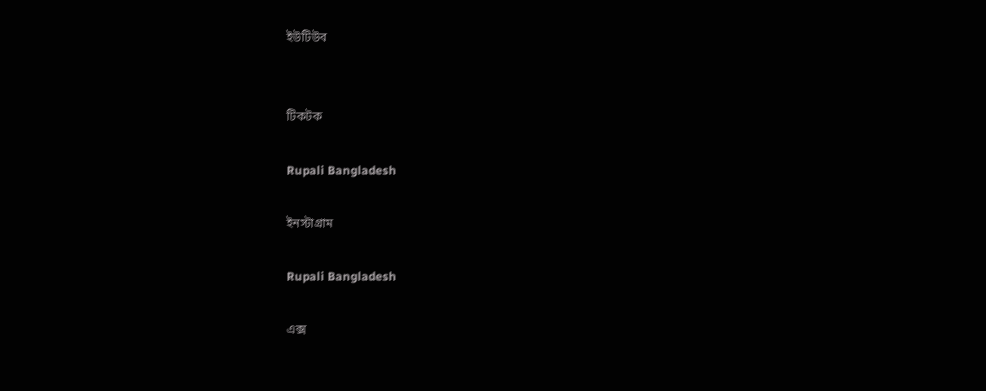ইউটিউব


টিকটক

Rupali Bangladesh

ইনস্টাগ্রাম

Rupali Bangladesh

এক্স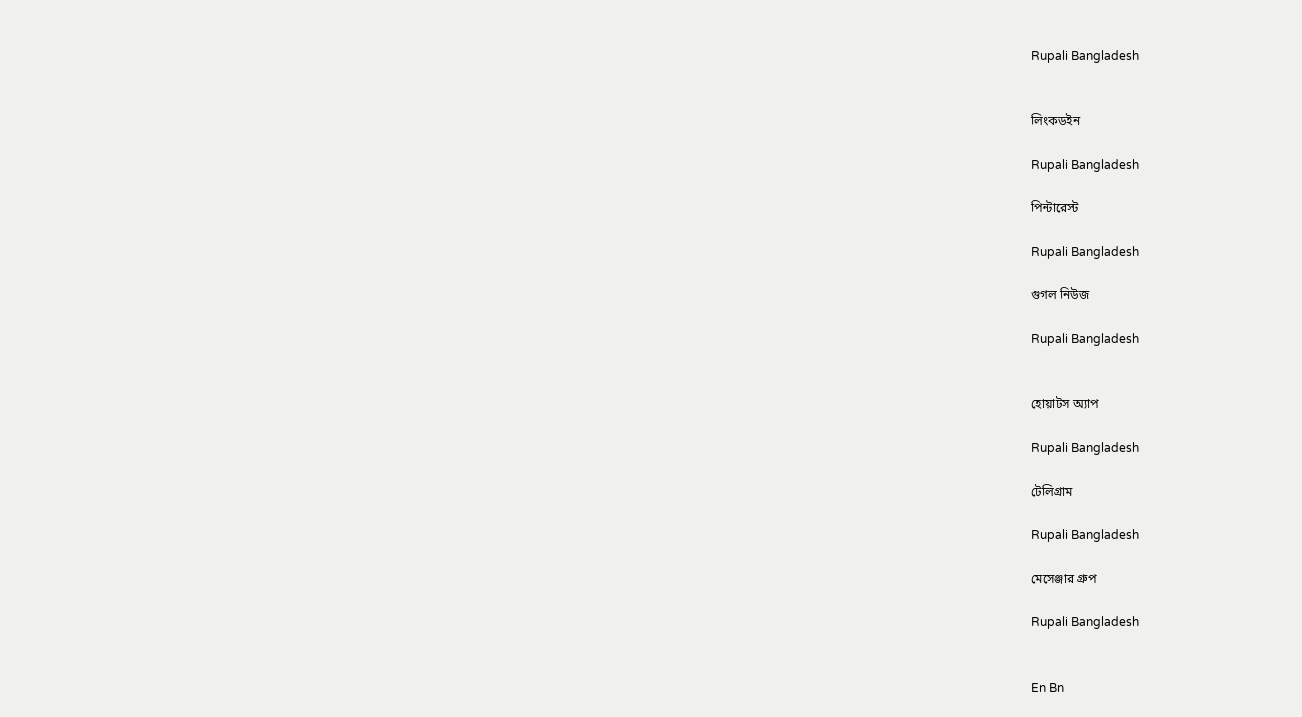Rupali Bangladesh


লিংকডইন

Rupali Bangladesh

পিন্টারেস্ট

Rupali Bangladesh

গুগল নিউজ

Rupali Bangladesh


হোয়াটস অ্যাপ

Rupali Bangladesh

টেলিগ্রাম

Rupali Bangladesh

মেসেঞ্জার গ্রুপ

Rupali Bangladesh


En Bn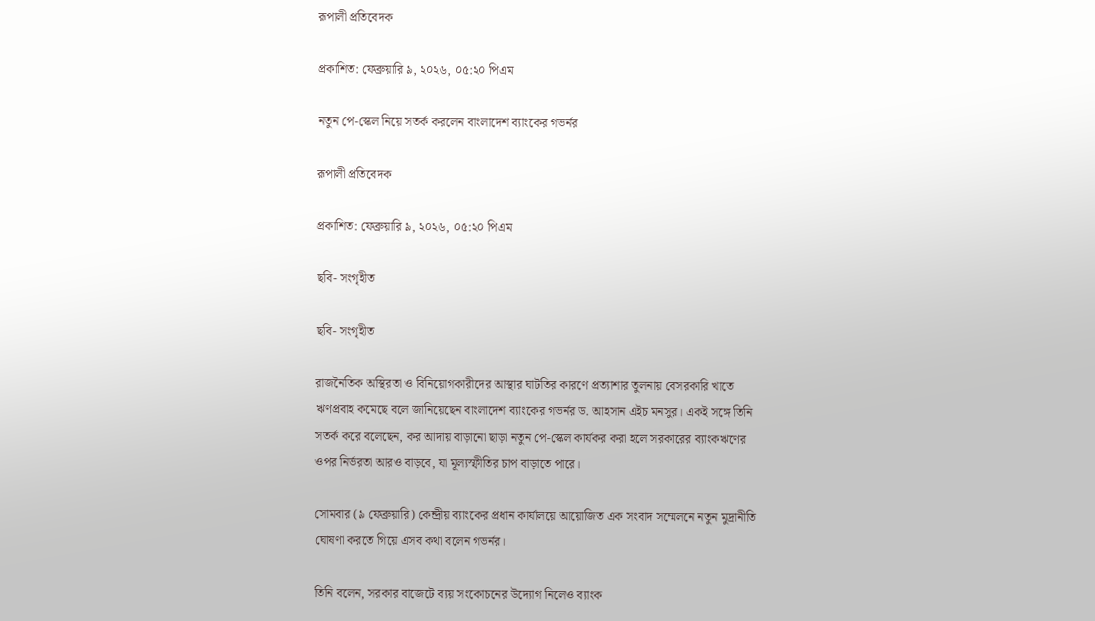রূপালী প্রতিবেদক

প্রকাশিত: ফেব্রুয়ারি ৯, ২০২৬, ০৫:২০ পিএম

নতুন পে-স্কেল নিয়ে সতর্ক করলেন বাংলাদেশ ব্যাংকের গভর্নর

রূপালী প্রতিবেদক

প্রকাশিত: ফেব্রুয়ারি ৯, ২০২৬, ০৫:২০ পিএম

ছবি- সংগৃহীত

ছবি- সংগৃহীত

রাজনৈতিক অস্থিরতা ও বিনিয়োগকারীদের আস্থার ঘাটতির কারণে প্রত্যাশার তুলনায় বেসরকারি খাতে ঋণপ্রবাহ কমেছে বলে জানিয়েছেন বাংলাদেশ ব্যাংকের গভর্নর ড. আহসান এইচ মনসুর। একই সঙ্গে তিনি সতর্ক করে বলেছেন, কর আদায় বাড়ানো ছাড়া নতুন পে-স্কেল কার্যকর করা হলে সরকারের ব্যাংকঋণের ওপর নির্ভরতা আরও বাড়বে, যা মূল্যস্ফীতির চাপ বাড়াতে পারে।

সোমবার (৯ ফেব্রুয়ারি) কেন্দ্রীয় ব্যাংকের প্রধান কার্যালয়ে আয়োজিত এক সংবাদ সম্মেলনে নতুন মুদ্রানীতি ঘোষণা করতে গিয়ে এসব কথা বলেন গভর্নর।

তিনি বলেন, সরকার বাজেটে ব্যয় সংকোচনের উদ্যোগ নিলেও ব্যাংক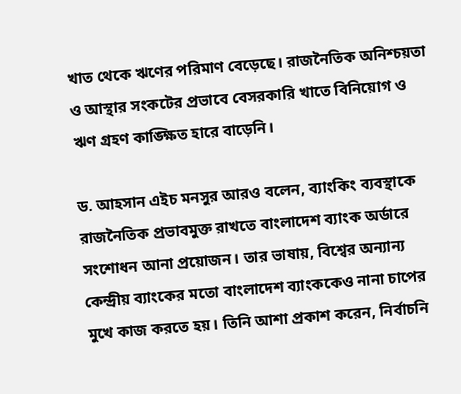খাত থেকে ঋণের পরিমাণ বেড়েছে। রাজনৈতিক অনিশ্চয়তা ও আস্থার সংকটের প্রভাবে বেসরকারি খাতে বিনিয়োগ ও ঋণ গ্রহণ কাঙ্ক্ষিত হারে বাড়েনি।

ড. আহসান এইচ মনসুর আরও বলেন, ব্যাংকিং ব্যবস্থাকে রাজনৈতিক প্রভাবমুক্ত রাখতে বাংলাদেশ ব্যাংক অর্ডারে সংশোধন আনা প্রয়োজন। তার ভাষায়, বিশ্বের অন্যান্য কেন্দ্রীয় ব্যাংকের মতো বাংলাদেশ ব্যাংককেও নানা চাপের মুখে কাজ করতে হয়। তিনি আশা প্রকাশ করেন, নির্বাচনি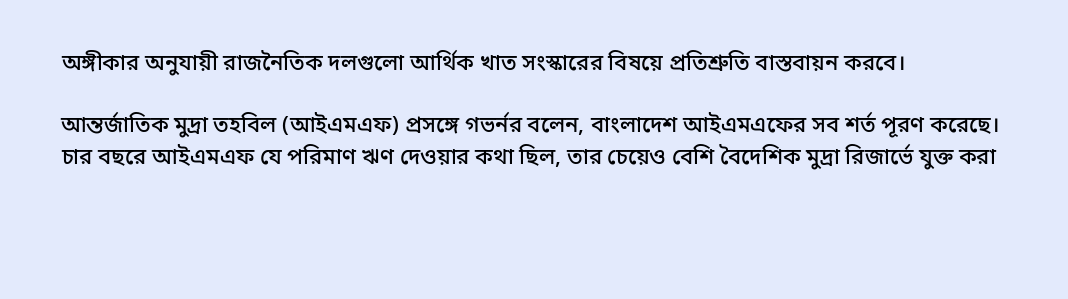অঙ্গীকার অনুযায়ী রাজনৈতিক দলগুলো আর্থিক খাত সংস্কারের বিষয়ে প্রতিশ্রুতি বাস্তবায়ন করবে।

আন্তর্জাতিক মুদ্রা তহবিল (আইএমএফ) প্রসঙ্গে গভর্নর বলেন, বাংলাদেশ আইএমএফের সব শর্ত পূরণ করেছে। চার বছরে আইএমএফ যে পরিমাণ ঋণ দেওয়ার কথা ছিল, তার চেয়েও বেশি বৈদেশিক মুদ্রা রিজার্ভে যুক্ত করা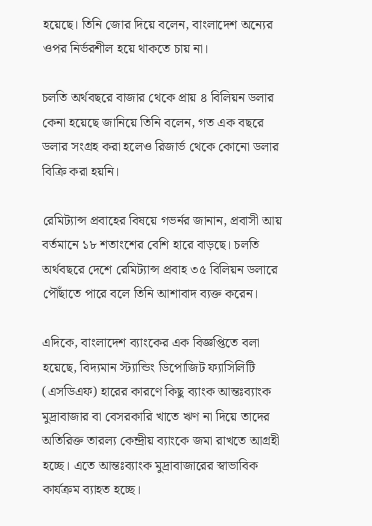হয়েছে। তিনি জোর দিয়ে বলেন, বাংলাদেশ অন্যের ওপর নির্ভরশীল হয়ে থাকতে চায় না।

চলতি অর্থবছরে বাজার থেকে প্রায় ৪ বিলিয়ন ডলার কেনা হয়েছে জানিয়ে তিনি বলেন, গত এক বছরে ডলার সংগ্রহ করা হলেও রিজার্ভ থেকে কোনো ডলার বিক্রি করা হয়নি।

রেমিট্যান্স প্রবাহের বিষয়ে গভর্নর জানান, প্রবাসী আয় বর্তমানে ১৮ শতাংশের বেশি হারে বাড়ছে। চলতি অর্থবছরে দেশে রেমিট্যান্স প্রবাহ ৩৫ বিলিয়ন ডলারে পৌঁছাতে পারে বলে তিনি আশাবাদ ব্যক্ত করেন।

এদিকে, বাংলাদেশ ব্যাংকের এক বিজ্ঞপ্তিতে বলা হয়েছে, বিদ্যমান স্ট্যান্ডিং ডিপোজিট ফ্যাসিলিটি (এসডিএফ) হারের কারণে কিছু ব্যাংক আন্তঃব্যাংক মুদ্রাবাজার বা বেসরকারি খাতে ঋণ না দিয়ে তাদের অতিরিক্ত তারল্য কেন্দ্রীয় ব্যাংকে জমা রাখতে আগ্রহী হচ্ছে। এতে আন্তঃব্যাংক মুদ্রাবাজারের স্বাভাবিক কার্যক্রম ব্যাহত হচ্ছে।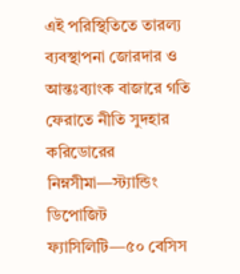এই পরিস্থিতিতে তারল্য ব্যবস্থাপনা জোরদার ও আন্তঃব্যাংক বাজারে গতি ফেরাতে নীতি সুদহার করিডোরের নিম্নসীমা—স্ট্যান্ডিং ডিপোজিট ফ্যাসিলিটি—৫০ বেসিস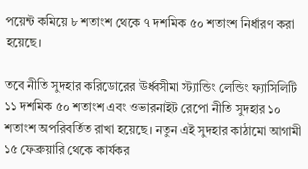পয়েন্ট কমিয়ে ৮ শতাংশ থেকে ৭ দশমিক ৫০ শতাংশ নির্ধারণ করা হয়েছে।

তবে নীতি সুদহার করিডোরের ঊর্ধ্বসীমা স্ট্যান্ডিং লেন্ডিং ফ্যাসিলিটি ১১ দশমিক ৫০ শতাংশ এবং ওভারনাইট রেপো নীতি সুদহার ১০ শতাংশ অপরিবর্তিত রাখা হয়েছে। নতুন এই সুদহার কাঠামো আগামী ১৫ ফেব্রুয়ারি থেকে কার্যকর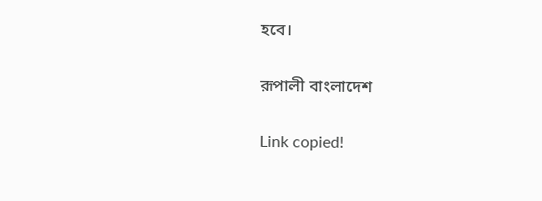হবে।

রূপালী বাংলাদেশ

Link copied!